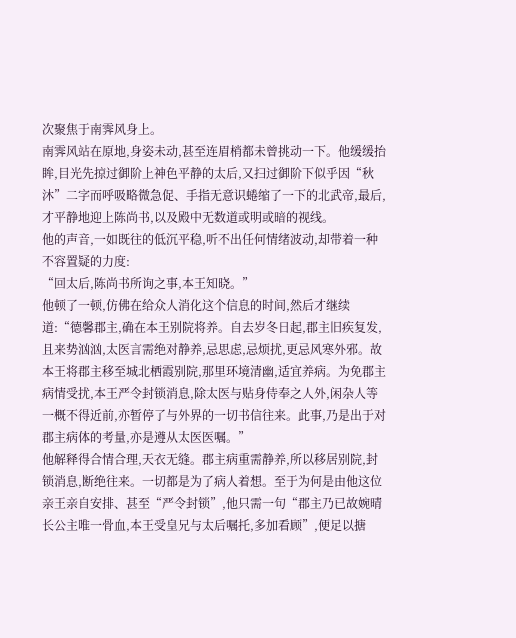次聚焦于南霁风身上。
南霁风站在原地,身姿未动,甚至连眉梢都未曾挑动一下。他缓缓抬眸,目光先掠过御阶上神色平静的太后,又扫过御阶下似乎因“秋沐”二字而呼吸略微急促、手指无意识蜷缩了一下的北武帝,最后,才平静地迎上陈尚书,以及殿中无数道或明或暗的视线。
他的声音,一如既往的低沉平稳,听不出任何情绪波动,却带着一种不容置疑的力度:
“回太后,陈尚书所询之事,本王知晓。”
他顿了一顿,仿佛在给众人消化这个信息的时间,然后才继续道:“德馨郡主,确在本王别院将养。自去岁冬日起,郡主旧疾复发,且来势汹汹,太医言需绝对静养,忌思虑,忌烦扰,更忌风寒外邪。故本王将郡主移至城北栖霞别院,那里环境清幽,适宜养病。为免郡主病情受扰,本王严令封锁消息,除太医与贴身侍奉之人外,闲杂人等一概不得近前,亦暂停了与外界的一切书信往来。此事,乃是出于对郡主病体的考量,亦是遵从太医医嘱。”
他解释得合情合理,天衣无缝。郡主病重需静养,所以移居别院,封锁消息,断绝往来。一切都是为了病人着想。至于为何是由他这位亲王亲自安排、甚至“严令封锁”,他只需一句“郡主乃已故婉晴长公主唯一骨血,本王受皇兄与太后嘱托,多加看顾”,便足以搪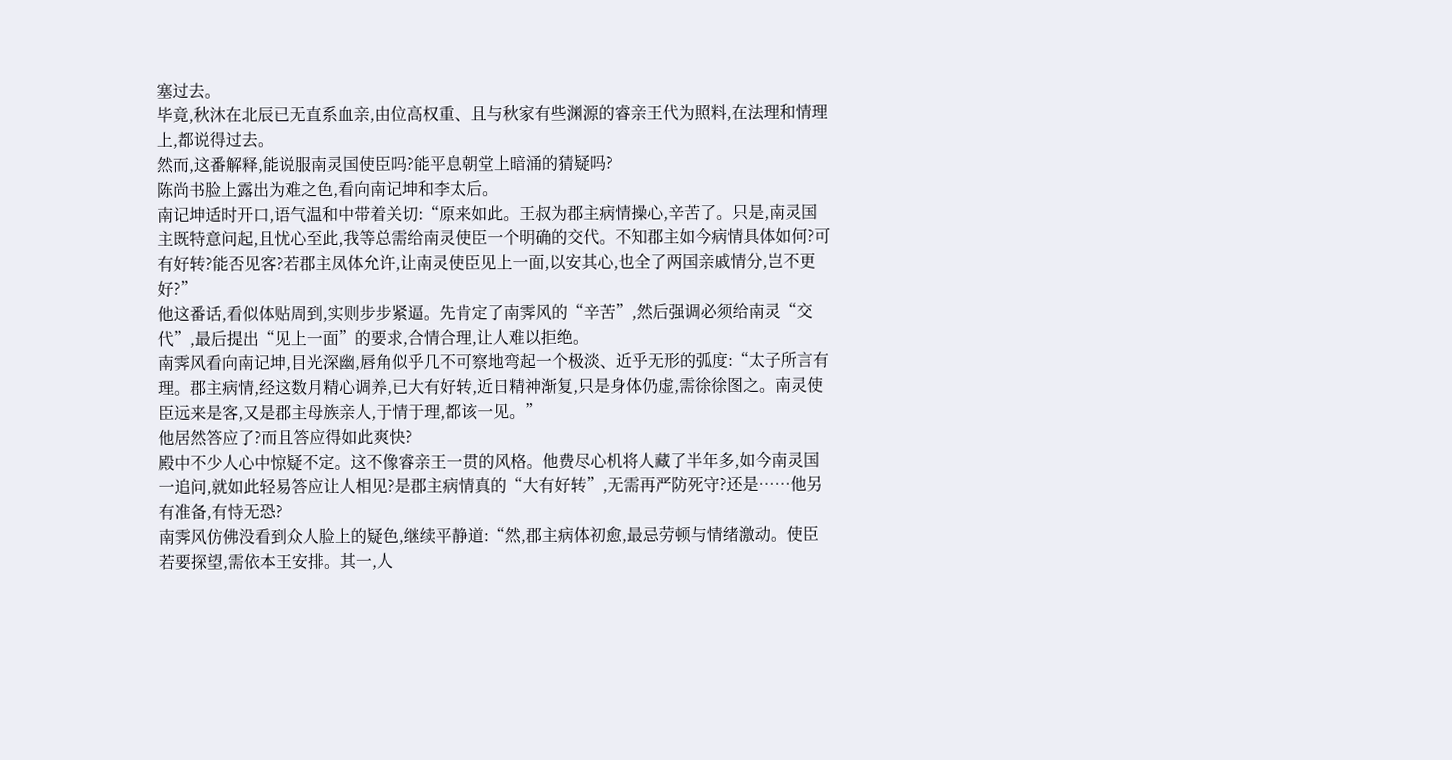塞过去。
毕竟,秋沐在北辰已无直系血亲,由位高权重、且与秋家有些渊源的睿亲王代为照料,在法理和情理上,都说得过去。
然而,这番解释,能说服南灵国使臣吗?能平息朝堂上暗涌的猜疑吗?
陈尚书脸上露出为难之色,看向南记坤和李太后。
南记坤适时开口,语气温和中带着关切:“原来如此。王叔为郡主病情操心,辛苦了。只是,南灵国主既特意问起,且忧心至此,我等总需给南灵使臣一个明确的交代。不知郡主如今病情具体如何?可有好转?能否见客?若郡主凤体允许,让南灵使臣见上一面,以安其心,也全了两国亲戚情分,岂不更好?”
他这番话,看似体贴周到,实则步步紧逼。先肯定了南霁风的“辛苦”,然后强调必须给南灵“交代”,最后提出“见上一面”的要求,合情合理,让人难以拒绝。
南霁风看向南记坤,目光深幽,唇角似乎几不可察地弯起一个极淡、近乎无形的弧度:“太子所言有理。郡主病情,经这数月精心调养,已大有好转,近日精神渐复,只是身体仍虚,需徐徐图之。南灵使臣远来是客,又是郡主母族亲人,于情于理,都该一见。”
他居然答应了?而且答应得如此爽快?
殿中不少人心中惊疑不定。这不像睿亲王一贯的风格。他费尽心机将人藏了半年多,如今南灵国一追问,就如此轻易答应让人相见?是郡主病情真的“大有好转”,无需再严防死守?还是……他另有准备,有恃无恐?
南霁风仿佛没看到众人脸上的疑色,继续平静道:“然,郡主病体初愈,最忌劳顿与情绪激动。使臣若要探望,需依本王安排。其一,人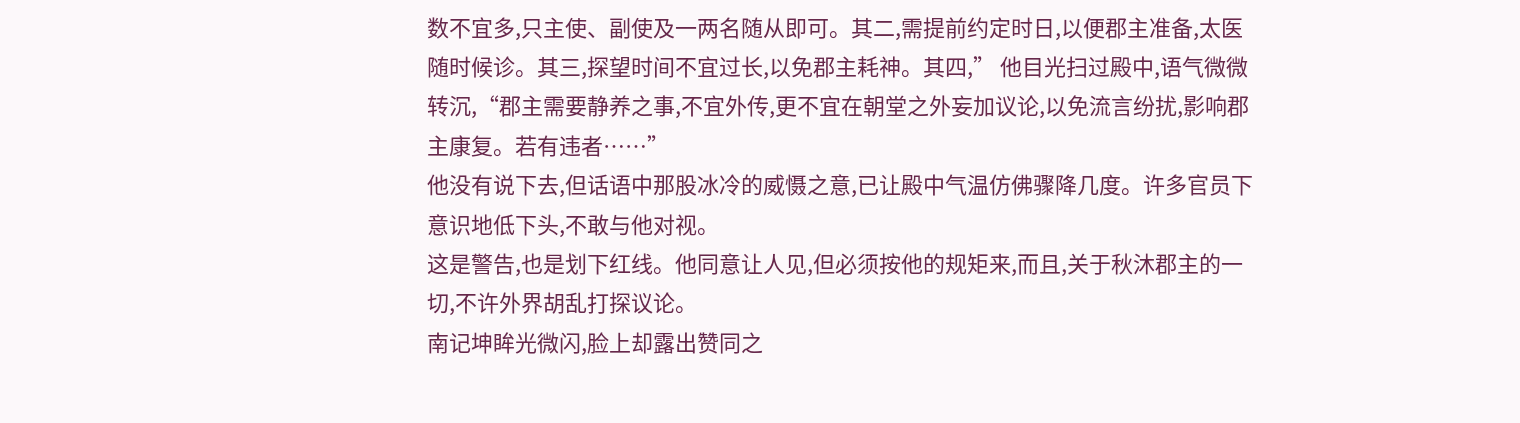数不宜多,只主使、副使及一两名随从即可。其二,需提前约定时日,以便郡主准备,太医随时候诊。其三,探望时间不宜过长,以免郡主耗神。其四,” 他目光扫过殿中,语气微微转沉,“郡主需要静养之事,不宜外传,更不宜在朝堂之外妄加议论,以免流言纷扰,影响郡主康复。若有违者……”
他没有说下去,但话语中那股冰冷的威慑之意,已让殿中气温仿佛骤降几度。许多官员下意识地低下头,不敢与他对视。
这是警告,也是划下红线。他同意让人见,但必须按他的规矩来,而且,关于秋沐郡主的一切,不许外界胡乱打探议论。
南记坤眸光微闪,脸上却露出赞同之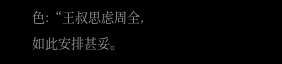色:“王叔思虑周全,如此安排甚妥。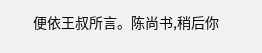便依王叔所言。陈尚书,稍后你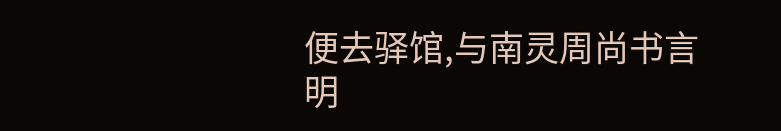便去驿馆,与南灵周尚书言明